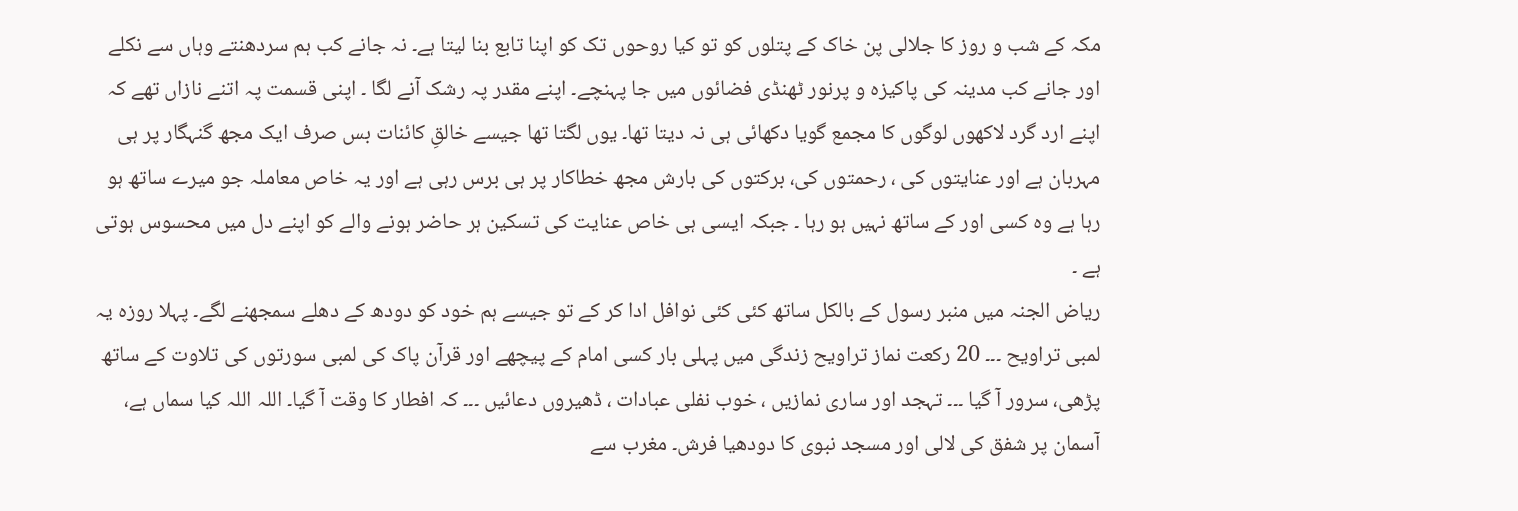مکہ کے شب و روز کا جلالی پن خاک کے پتلوں کو تو کیا روحوں تک کو اپنا تابع بنا لیتا ہے۔ نہ جانے کب ہم سردھنتے وہاں سے نکلے اور جانے کب مدینہ کی پاکیزہ و پرنور ٹھنڈی فضائوں میں جا پہنچے۔ اپنے مقدر پہ رشک آنے لگا ۔ اپنی قسمت پہ اتنے نازاں تھے کہ اپنے ارد گرد لاکھوں لوگوں کا مجمع گویا دکھائی ہی نہ دیتا تھا۔ یوں لگتا تھا جیسے خالقِ کائنات بس صرف ایک مجھ گنہگار پر ہی مہربان ہے اور عنایتوں کی ، رحمتوں کی، برکتوں کی بارش مجھ خطاکار پر ہی برس رہی ہے اور یہ خاص معاملہ جو میرے ساتھ ہو رہا ہے وہ کسی اور کے ساتھ نہیں ہو رہا ۔ جبکہ ایسی ہی خاص عنایت کی تسکین ہر حاضر ہونے والے کو اپنے دل میں محسوس ہوتی ہے ۔
ریاض الجنہ میں منبر رسول کے بالکل ساتھ کئی کئی نوافل ادا کر کے تو جیسے ہم خود کو دودھ کے دھلے سمجھنے لگے۔ پہلا روزہ یہ لمبی تراویح ۔۔۔ 20 رکعت نماز تراویح زندگی میں پہلی بار کسی امام کے پیچھے اور قرآن پاک کی لمبی سورتوں کی تلاوت کے ساتھ پڑھی، سرور آ گیا ۔۔۔ تہجد اور ساری نمازیں ، خوب نفلی عبادات ، ڈھیروں دعائیں ۔۔۔ کہ افطار کا وقت آ گیا۔ اللہ اللہ کیا سماں ہے، آسمان پر شفق کی لالی اور مسجد نبوی کا دودھیا فرش۔ مغرب سے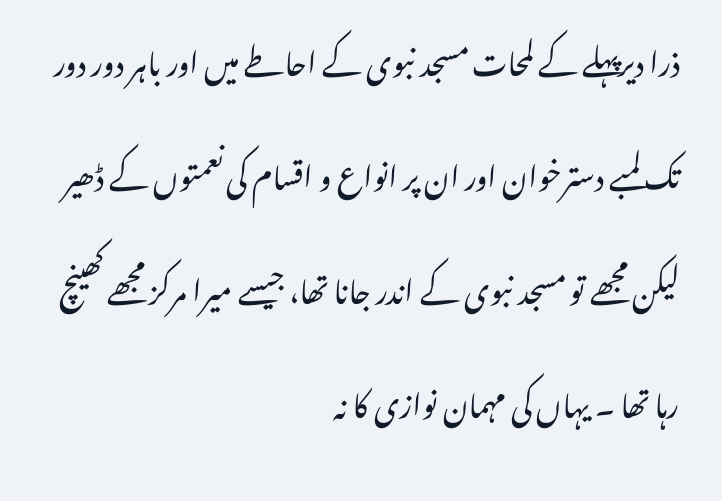ذرا دیرپہلے کے لمحات مسجد نبوی کے احاطے میں اور باہر دور دور تک لمبے دسترخوان اور ان پر انواع و اقسام کی نعمتوں کے ڈھیر لیکن مجھے تو مسجد نبوی کے اندر جانا تھا، جیسے میرا مرکز مجھے کھینچ رہا تھا ۔ یہاں کی مہمان نوازی کا نہ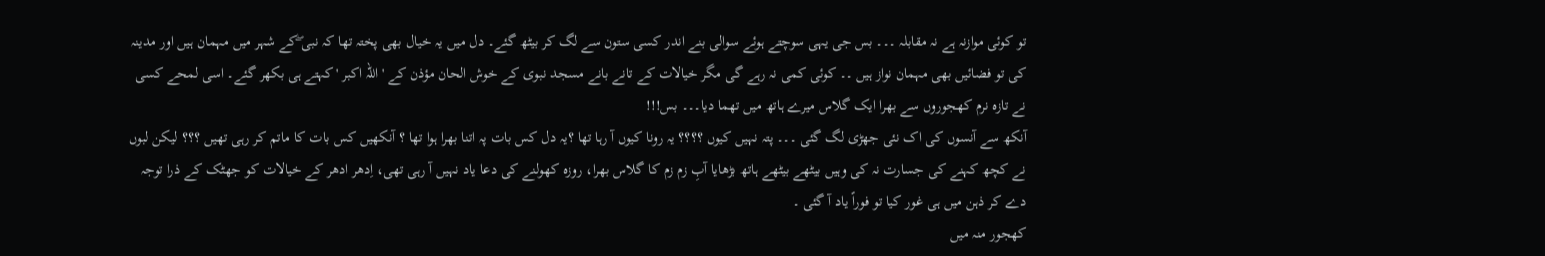تو کوئی موازنہ ہے نہ مقابلہ ۔۔۔ بس جی یہی سوچتے ہوئے سوالی بنے اندر کسی ستون سے لگ کر بیٹھ گئے۔ دل میں یہ خیال بھی پختہ تھا کہ نبی ۖکے شہر میں مہمان ہیں اور مدینہ کی تو فضائیں بھی مہمان نواز ہیں ۔۔ کوئی کمی نہ رہے گی مگر خیالات کے تانے بانے مسجد نبوی کے خوش الحان مؤذن کے 'اللہ اکبر 'کہتے ہی بکھر گئے۔ اسی لمحے کسی نے تازہ نرم کھجوروں سے بھرا ایک گلاس میرے ہاتھ میں تھما دیا۔۔۔ بس!!!
آنکھ سے آنسوں کی اک نئی جھڑی لگ گئی ۔۔۔ پتہ نہیں کیوں ؟؟؟؟ یہ رونا کیوں آ رہا تھا ؟یہ دل کس بات پہ اتنا بھرا ہوا تھا ؟ آنکھیں کس بات کا ماتم کر رہی تھیں ؟؟؟ لیکن لبوں نے کچھ کہنے کی جسارت نہ کی وہیں بیٹھے بیٹھے ہاتھ بڑھایا آبِ زم زم کا گلاس بھرا، روزہ کھولنے کی دعا یاد نہیں آ رہی تھی، اِدھر ادھر کے خیالات کو جھٹک کے ذرا توجہ دے کر ذہن میں ہی غور کیا تو فوراً یاد آ گئی ۔
کھجور منہ میں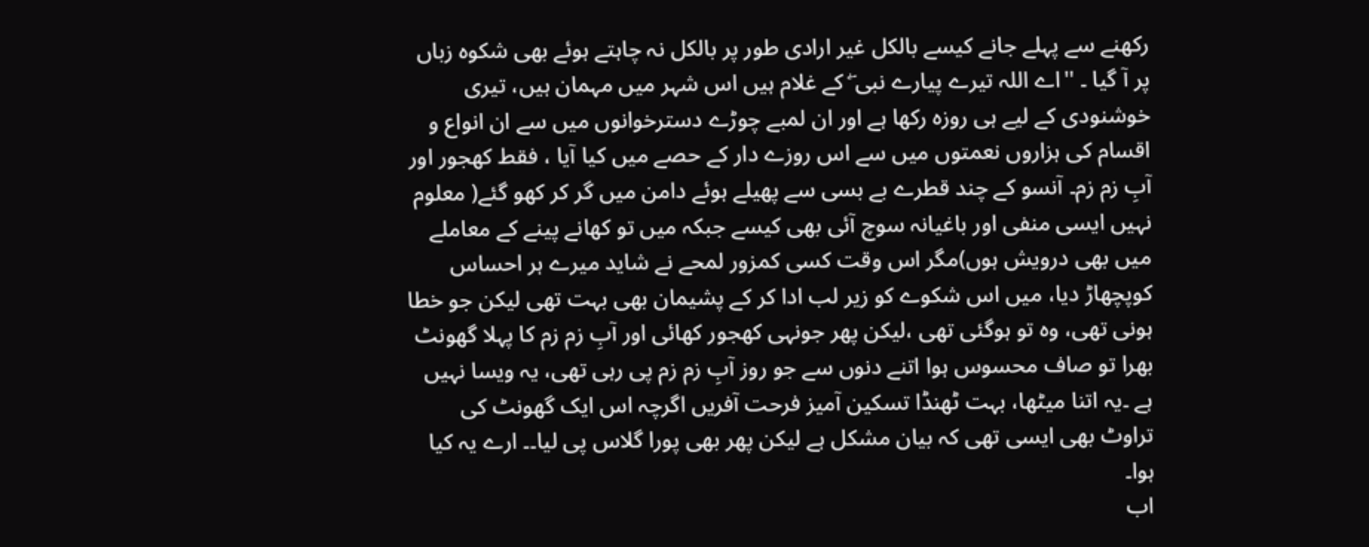رکھنے سے پہلے جانے کیسے بالکل غیر ارادی طور پر بالکل نہ چاہتے ہوئے بھی شکوہ زباں پر آ گیا ۔ ''اے اللہ تیرے پیارے نبی ۖ کے غلام ہیں اس شہر میں مہمان ہیں، تیری خوشنودی کے لیے ہی روزہ رکھا ہے اور ان لمبے چوڑے دسترخوانوں میں سے ان انواع و اقسام کی ہزاروں نعمتوں میں سے اس روزے دار کے حصے میں کیا آیا ، فقط کھجور اور آبِ زم زم۔ آنسو کے چند قطرے بے بسی سے پھیلے ہوئے دامن میں گر کر کھو گئے( معلوم نہیں ایسی منفی اور باغیانہ سوچ آئی بھی کیسے جبکہ میں تو کھانے پینے کے معاملے میں بھی درویش ہوں)مگر اس وقت کسی کمزور لمحے نے شاید میرے ہر احساس کوپچھاڑ دیا، میں اس شکوے کو زیر لب ادا کر کے پشیمان بھی بہت تھی لیکن جو خطا ہونی تھی، وہ تو ہوگئی تھی ،لیکن پھر جونہی کھجور کھائی اور آبِ زم زم کا پہلا گھونٹ بھرا تو صاف محسوس ہوا اتنے دنوں سے جو روز آبِ زم زم پی رہی تھی، یہ ویسا نہیں ہے ۔یہ اتنا میٹھا، بہت ٹھنڈا تسکین آمیز فرحت آفریں اگرچہ اس ایک گھونٹ کی تراوٹ بھی ایسی تھی کہ بیان مشکل ہے لیکن پھر بھی پورا گلاس پی لیا۔۔ ارے یہ کیا ہوا۔
اب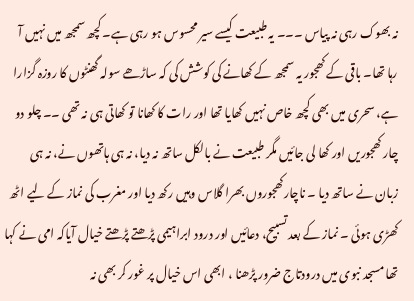نہ بھوک رہی نہ پیاس ۔۔۔ یہ طبیعت کیسے سیر محسوس ہو رہی ہے۔ کچھ سمجھ میں نہیں آ رہا تھا۔ باقی کے کھجور یہ سمجھ کے کھانے کی کوشش کی کہ ساڑھے سولہ گھنٹوں کا روزہ گزارا ہے، سحری میں بھی کچھ خاص نہیں کھایا تھا اور رات کا کھانا تو کھاتی ہی نہ تھی ۔۔ چلو دو چار کھجوریں اور کھا لی جائیں مگر طبیعت نے بالکل ساتھ نہ دیا، نہ ہی ہاتھوں نے، نہ ہی زبان نے ساتھ دیا ۔ ناچارکھجوروں بھرا گلاس وہیں رکھ دیا اور مغرب کی نماز کے لیے اٹھ کھڑی ہوئی ۔ نماز کے بعد تسبیح، دعائیں اور درود ابراہیمی پڑھتے پڑھتے خیال آیاکہ امی نے کہا تھا مسجد نبوی میں درودتاج ضرور پڑھنا ، ابھی اس خیال پر غور کر بھی نہ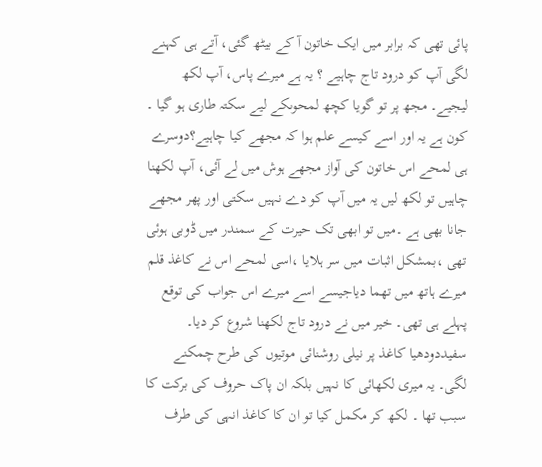پائی تھی کہ برابر میں ایک خاتون آ کے بیٹھ گئی، آتے ہی کہنے لگی آپ کو درود تاج چاہیے ؟ یہ ہے میرے پاس، آپ لکھ لیجیے۔ مجھ پر تو گویا کچھ لمحوںکے لیے سکتہ طاری ہو گیا ۔ کون ہے یہ اور اسے کیسے علم ہوا کہ مجھے کیا چاہیے؟دوسرے ہی لمحے اس خاتون کی آواز مجھے ہوش میں لے آئی، آپ لکھنا چاہیں تو لکھ لیں یہ میں آپ کو دے نہیں سکتی اور پھر مجھے جانا بھی ہے ۔میں تو ابھی تک حیرت کے سمندر میں ڈوبی ہوئی تھی ،بمشکل اثبات میں سر ہلایا ،اسی لمحے اس نے کاغذ قلم میرے ہاتھ میں تھما دیاجیسے اسے میرے اس جواب کی توقع پہلے ہی تھی۔ خیر میں نے درود تاج لکھنا شروع کر دیا۔ سفیددودھیا کاغذ پر نیلی روشنائی موتیوں کی طرح چمکنے لگی۔ یہ میری لکھائی کا نہیں بلکہ ان پاک حروف کی برکت کا سبب تھا ۔ لکھ کر مکمل کیا تو ان کا کاغذ انہی کی طرف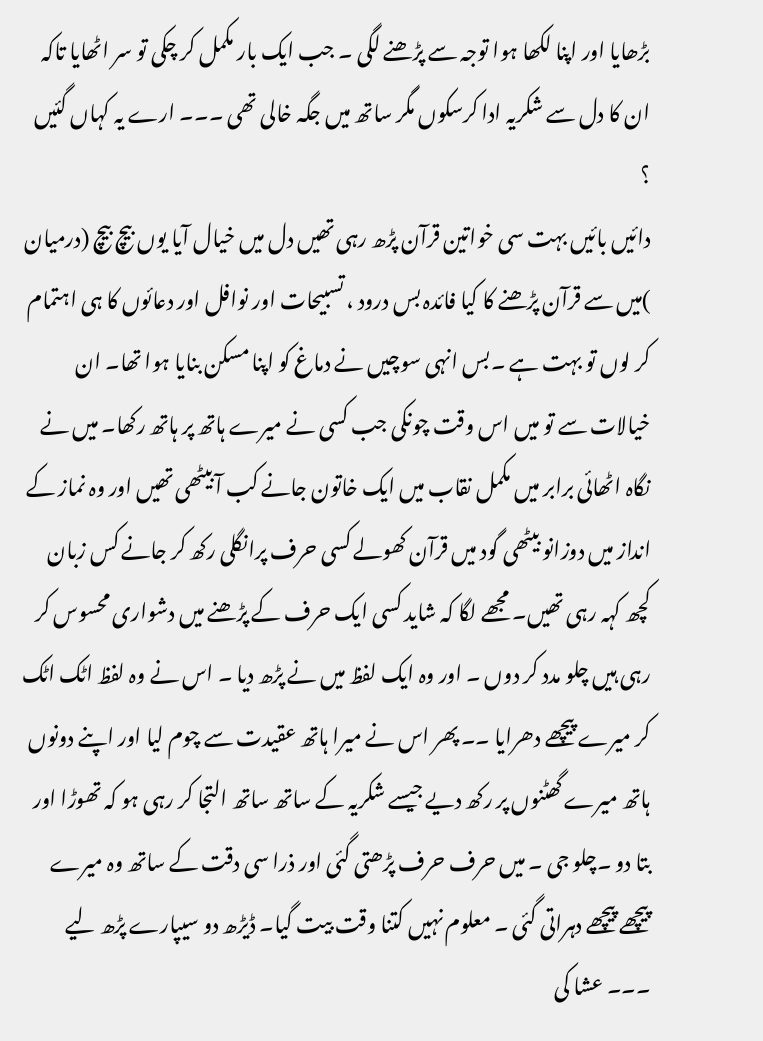بڑھایا اور اپنا لکھا ہوا توجہ سے پڑھنے لگی ۔ جب ایک بار مکمل کر چکی تو سر اٹھایا تاکہ ان کا دل سے شکریہ ادا کرسکوں مگر ساتھ میں جگہ خالی تھی ۔۔۔ ارے یہ کہاں گئیں ؟
دائیں بائیں بہت سی خواتین قرآن پڑھ رہی تھیں دل میں خیال آیا یوں بیچ بیچ (درمیان )میں سے قرآن پڑھنے کا کیا فائدہ بس درود ، تسبیحات اور نوافل اور دعائوں کا ہی اہتمام کر لوں تو بہت ہے ۔بس انہی سوچیں نے دماغ کو اپنا مسکن بنایا ہوا تھا۔ ان خیالات سے تو میں اس وقت چونکی جب کسی نے میرے ہاتھ پر ہاتھ رکھا۔ میں نے نگاہ اٹھائی برابر میں مکمل نقاب میں ایک خاتون جانے کب آ بیٹھی تھیں اور وہ نماز کے انداز میں دوزانو بیٹھی گود میں قرآن کھولے کسی حرف پرانگلی رکھ کر جانے کس زبان کچھ کہہ رہی تھیں۔ مجھے لگا کہ شاید کسی ایک حرف کے پڑھنے میں دشواری محسوس کر رہی ہیں چلو مدد کر دوں ۔ اور وہ ایک لفظ میں نے پڑھ دیا ۔ اس نے وہ لفظ اٹک اٹک کر میرے پیچھے دھرایا ۔۔ پھر اس نے میرا ہاتھ عقیدت سے چوم لیا اور اپنے دونوں ہاتھ میرے گھٹنوں پر رکھ دیے جیسے شکریہ کے ساتھ ساتھ التجا کر رہی ہو کہ تھوڑا اور بتا دو ۔چلو جی ۔ میں حرف حرف پڑھتی گئی اور ذرا سی دقت کے ساتھ وہ میرے پیچھے پیچھے دہراتی گئی ۔ معلوم نہیں کتنا وقت بیت گیا۔ ڈیڑھ دو سیپارے پڑھ لیے ۔۔۔ عشا کی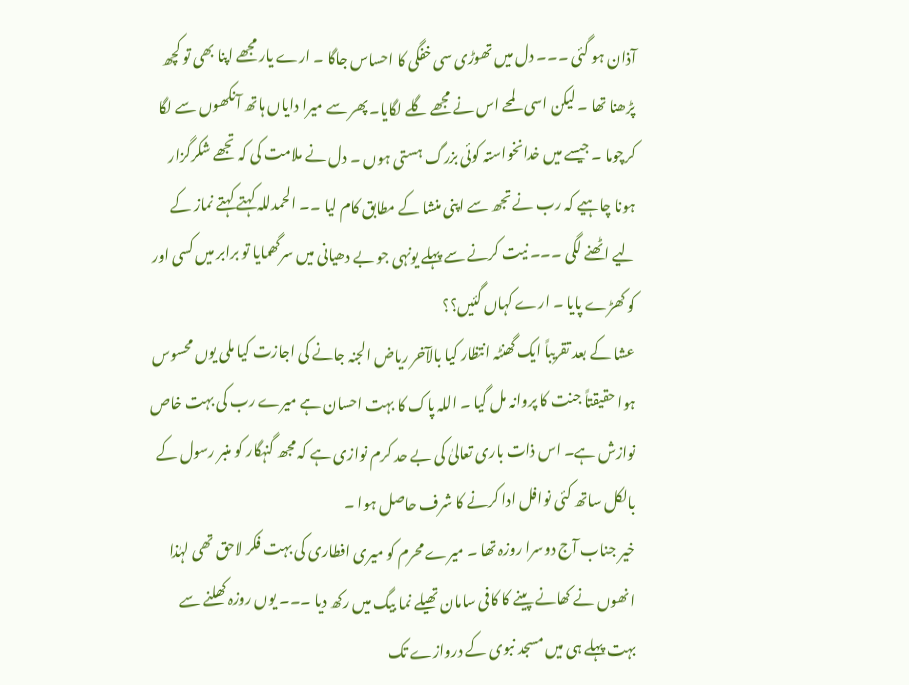آذان ہو گئی ۔۔۔ دل میں تھوڑی سی خفگی کا احساس جاگا ۔ ارے یار مجھے اپنا بھی تو کچھ پڑھنا تھا ۔ لیکن اسی لمحے اس نے مجھے گلے لگایا۔ پھر سے میرا دایاں ہاتھ آنکھوں سے لگا کرچوما ۔ جیسے میں خدانخواستہ کوئی بزرگ ہستی ہوں ۔ دل نے ملامت کی کہ تجھے شکرگزار ہونا چاہیے کہ رب نے تجھ سے اپنی منشا کے مطابق کام لیا ۔۔ الحمدللہ کہتے کہتے نماز کے لیے اٹھنے لگی ۔۔۔ نیت کرنے سے پہلے یونہی جو بے دھیانی میں سرگھمایا تو برابر میں کسی اور کو کھڑے پایا ۔ ارے کہاں گئیں؟؟
عشا کے بعد تقریباً ایک گھنٹہ انتظار کیا بالآخر ریاض الجنہ جانے کی اجازت کیا ملی یوں محسوس ہوا حقیقتاً جنت کا پروانہ مل گیا ۔ اللہ پاک کا بہت احسان ہے میرے رب کی بہت خاص نوازش ہے۔ اس ذات باری تعالیٰ کی بے حد کرم نوازی ہے کہ مجھ گنہگار کو منبر رسول کے بالکل ساتھ کئی نوافل ادا کرنے کا شرف حاصل ہوا ۔
خیر جناب آج دوسرا روزہ تھا ۔ میرے محرم کو میری افطاری کی بہت فکر لاحق تھی لہٰذا انھوں نے کھانے پینے کا کافی سامان تھیلے نما بیگ میں رکھ دیا ۔۔۔ یوں روزہ کھلنے سے بہت پہلے ہی میں مسجد نبوی کے دروازے تک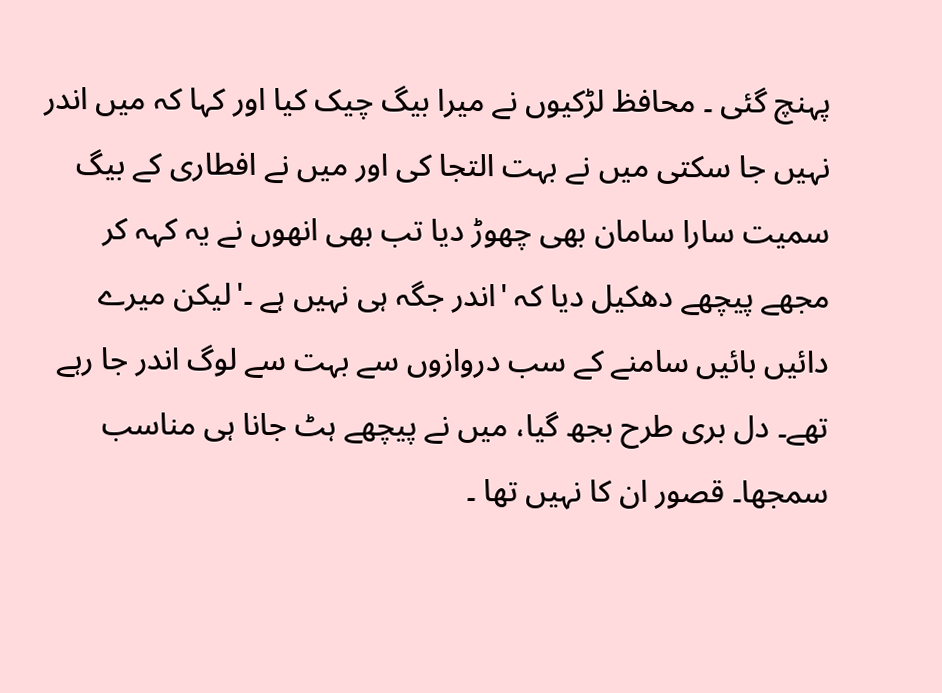پہنچ گئی ۔ محافظ لڑکیوں نے میرا بیگ چیک کیا اور کہا کہ میں اندر نہیں جا سکتی میں نے بہت التجا کی اور میں نے افطاری کے بیگ سمیت سارا سامان بھی چھوڑ دیا تب بھی انھوں نے یہ کہہ کر مجھے پیچھے دھکیل دیا کہ 'اندر جگہ ہی نہیں ہے ۔'لیکن میرے دائیں بائیں سامنے کے سب دروازوں سے بہت سے لوگ اندر جا رہے تھے۔ دل بری طرح بجھ گیا، میں نے پیچھے ہٹ جانا ہی مناسب سمجھا۔ قصور ان کا نہیں تھا ۔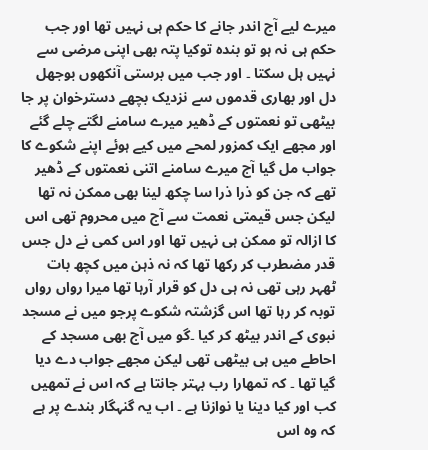میرے لیے آج اندر جانے کا حکم ہی نہیں تھا اور جب حکم ہی نہ ہو تو بندہ توکیا پتہ بھی اپنی مرضی سے نہیں ہل سکتا ۔ اور جب میں برستی آنکھوں بوجھل دل اور بھاری قدموں سے نزدیک بچھے دسترخوان پر جا بیٹھی تو نعمتوں کے ڈھیر میرے سامنے لگتے چلے گئے اور مجھے ایک کمزور لمحے میں کیے ہوئے اپنے شکوے کا جواب مل گیا آج میرے سامنے اتنی نعمتوں کے ڈھیر تھے کہ جن کو ذرا ذرا سا چکھ لینا بھی ممکن نہ تھا لیکن جس قیمتی نعمت سے آج میں محروم تھی اس کا ازالہ تو ممکن ہی نہیں تھا اور اس کمی نے دل جس قدر مضطرب کر رکھا تھا کہ نہ ذہن میں کچھ بات ٹھہر رہی تھی نہ ہی دل کو قرار آرہا تھا میرا رواں رواں توبہ کر رہا تھا اس گزشتہ شکوے پرجو میں نے مسجد نبوی کے اندر بیٹھ کر کیا ۔گو میں آج بھی مسجد کے احاطے میں ہی بیٹھی تھی لیکن مجھے جواب دے دیا گیا تھا ۔ کہ تمھارا رب بہتر جانتا ہے کہ اس نے تمھیں کب اور کیا دینا یا نوازنا ہے ۔ اب یہ گنہگار بندے پر ہے کہ وہ اس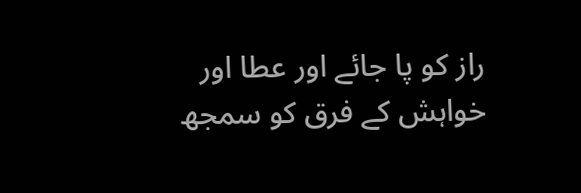راز کو پا جائے اور عطا اور خواہش کے فرق کو سمجھ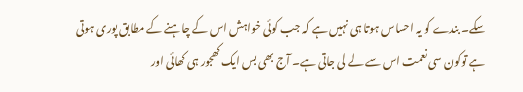سکے۔ بندے کو یہ احساس ہوتا ہی نہیں ہے کہ جب کوئی خواہش اس کے چاہنے کے مطابق پوری ہوتی ہے توکون سی نعمت اس سے لے لی جاتی ہے۔ آج بھی بس ایک کھجور ہی کھائی اور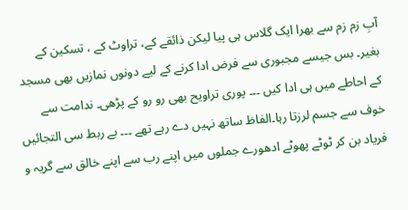آبِ زم زم سے بھرا ایک گلاس ہی پیا لیکن ذائقے کے، تراوٹ کے ، تسکین کے بغیر۔ بس جیسے مجبوری سے فرض ادا کرنے کے لیے دونوں نمازیں بھی مسجد کے احاطے میں ہی ادا کیں ۔۔۔ پوری تراویح بھی رو رو کے پڑھی۔ ندامت سے خوف سے جسم لرزتا رہا۔الفاظ ساتھ نہیں دے رہے تھے ۔۔۔ بے ربط سی التجائیں فریاد بن کر ٹوٹے پھوٹے ادھورے جملوں میں اپنے رب سے اپنے خالق سے گریہ و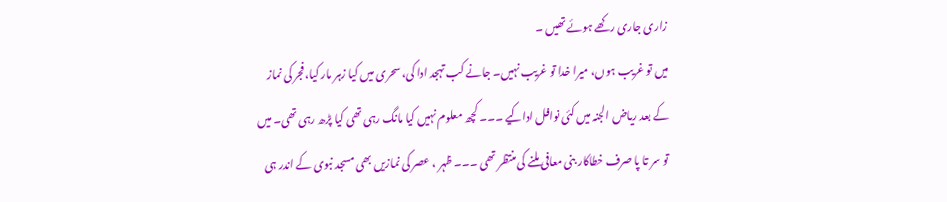زاری جاری رکھے ہوئے تھیں ۔
میں تو غریب ہوں، میرا خدا تو غریب نہیں۔ جانے کب تہجد ادا کی، سحری میں کیا زہر مار کیا،فجر کی نماز کے بعد ریاض الجنہ میں کئی نوافل اداکیے ۔۔۔ کچھ معلوم نہیں کیا مانگ رہی تھی کیا پڑھ رہی تھی۔ میں تو سر تا پا صرف خطاکار بنی معافی ملنے کی منتظر تھی ۔۔۔ ظہر ، عصر کی نمازیں بھی مسجد نبوی کے اندر ہی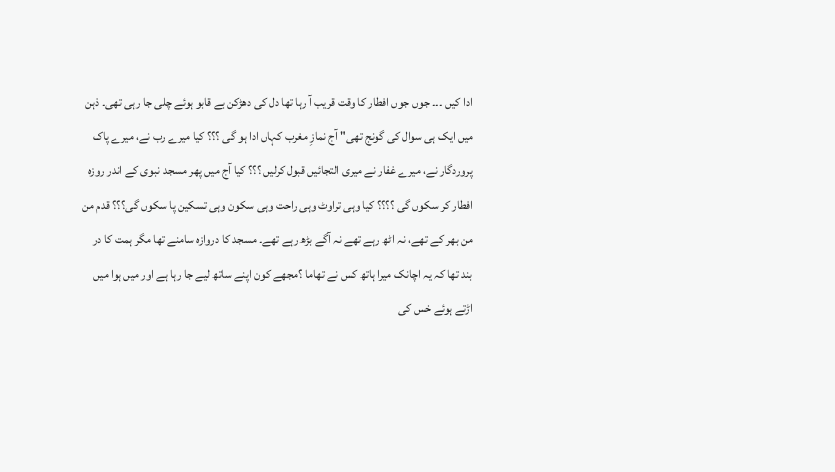ادا کیں ۔۔۔ جوں جوں افطار کا وقت قریب آ رہا تھا دل کی دھڑکن بے قابو ہوئے چلی جا رہی تھی۔ ذہن میں ایک ہی سوال کی گونج تھی" آج نمازِ مغرب کہاں ادا ہو گی ؟؟؟ کیا میرے رب نے، میرے پاک پروردگار نے، میرے غفار نے میری التجائیں قبول کرلیں ؟؟؟ کیا آج میں پھر مسجد نبوی کے اندر روزہ افطار کر سکوں گی ؟؟؟؟ کیا وہی تراوٹ وہی راحت وہی سکون وہی تسکین پا سکوں گی؟؟؟ قدم من من بھر کے تھے، نہ اٹھ رہے تھے نہ آگے بڑھ رہے تھے۔ مسجد کا دروازہ سامنے تھا مگر ہمت کا در بند تھا کہ یہ اچانک میرا ہاتھ کس نے تھاما ؟مجھے کون اپنے ساتھ لیے جا رہا ہے اور میں ہوا میں اڑتے ہوئے خس کی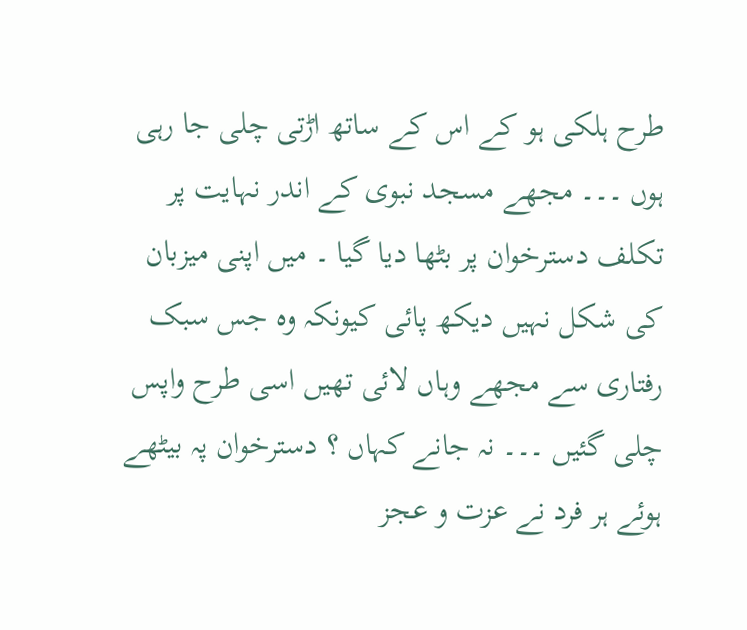طرح ہلکی ہو کے اس کے ساتھ اڑتی چلی جا رہی ہوں ۔۔۔ مجھے مسجد نبوی کے اندر نہایت پر تکلف دسترخوان پر بٹھا دیا گیا ۔ میں اپنی میزبان کی شکل نہیں دیکھ پائی کیونکہ وہ جس سبک رفتاری سے مجھے وہاں لائی تھیں اسی طرح واپس چلی گئیں ۔۔۔ نہ جانے کہاں ؟ دسترخوان پہ بیٹھے ہوئے ہر فرد نے عزت و عجز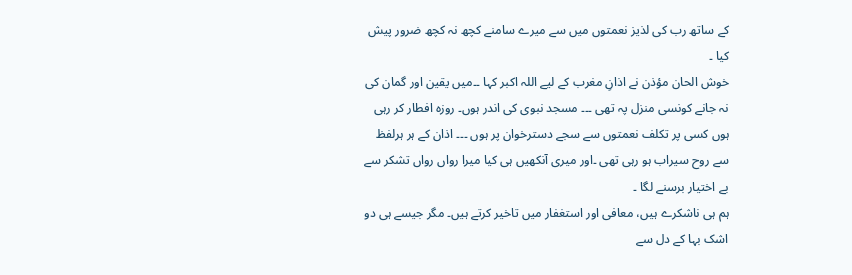کے ساتھ رب کی لذیز نعمتوں میں سے میرے سامنے کچھ نہ کچھ ضرور پیش کیا ۔
خوش الحان مؤذن نے اذانِ مغرب کے لیے اللہ اکبر کہا ۔۔میں یقین اور گمان کی نہ جانے کونسی منزل پہ تھی ۔۔۔ مسجد نبوی کی اندر ہوں۔ روزہ افطار کر رہی ہوں کسی پر تکلف نعمتوں سے سجے دسترخوان پر ہوں ۔۔۔ اذان کے ہر ہرلفظ سے روح سیراب ہو رہی تھی ۔اور میری آنکھیں ہی کیا میرا رواں رواں تشکر سے بے اختیار برسنے لگا ۔
ہم ہی ناشکرے ہیں، معافی اور استغفار میں تاخیر کرتے ہیں۔ مگر جیسے ہی دو اشک بہا کے دل سے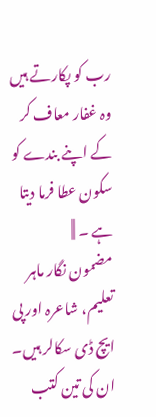رب کو پکارتے ہیں وہ غفار معاف کر کے اپنے بندے کو سکون عطا فرما دیتا ہے ۔ ||
مضمون نگار ماہر تعلیم، شاعرہ اور پی ایچ ڈی سکالر ہیں۔ ان کی تین کتب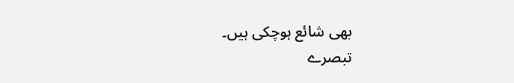بھی شائع ہوچکی ہیں۔
تبصرے